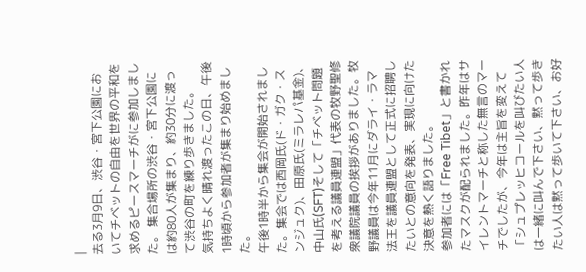|
去る3月9日、渋谷・宮下公園においてチベットの自由を世界の平和を求めるピースマーチがに参加しました。 集合場所の渋谷・宮下公園には約80人が集まり、約30分に渡って渋谷の町を練り歩きました。
気持ちよく晴れ渡ったこの日、午後1時頃から参加者が集まり始めました。
午後1時半から集会が開始されました。集会では西岡氏(ド・ガク・スンジュク)、田原氏(ミラレパ基金)、中山氏(SFT)そして「チベット問題を考える議員連盟」代表の牧野聖修衆議院議員の挨拶がありました。牧野議員は今年11月にダライ・ラマ法王を議員連盟として正式に招聘したいとの意向を発表、実現に向けた決意を熱く語りました。
参加者には「Free Tibet」と書かれたマスクが配られました。昨年はサイレントマーチと称した無言のマーチでしたが、今年は主旨を変えて「シュプレッヒコールを叫びたい人は一緒に叫んで下さい、黙って歩きたい人は黙って歩いて下さい、お好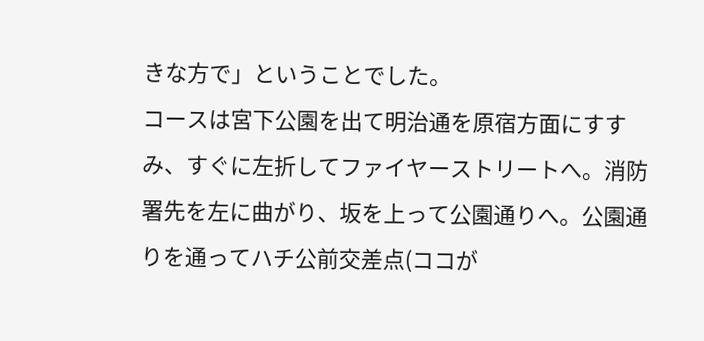きな方で」ということでした。
コースは宮下公園を出て明治通を原宿方面にすすみ、すぐに左折してファイヤーストリートへ。消防署先を左に曲がり、坂を上って公園通りへ。公園通りを通ってハチ公前交差点(ココが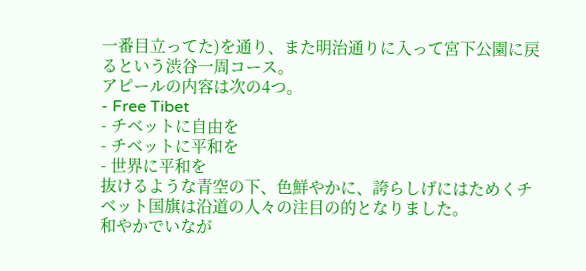一番目立ってた)を通り、また明治通りに入って宮下公園に戻るという渋谷一周コース。
アピールの内容は次の4つ。
- Free Tibet
- チベットに自由を
- チベットに平和を
- 世界に平和を
抜けるような青空の下、色鮮やかに、誇らしげにはためくチベット国旗は沿道の人々の注目の的となりました。
和やかでいなが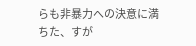らも非暴力への決意に満ちた、すが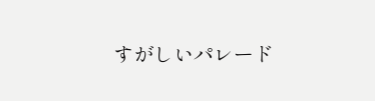すがしいパレード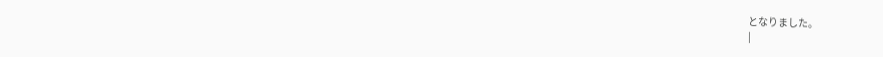となりました。
|